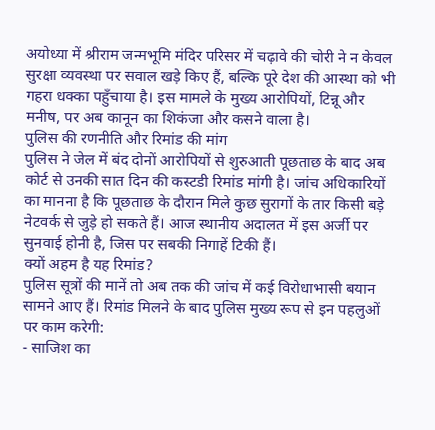अयोध्या में श्रीराम जन्मभूमि मंदिर परिसर में चढ़ावे की चोरी ने न केवल सुरक्षा व्यवस्था पर सवाल खड़े किए हैं, बल्कि पूरे देश की आस्था को भी गहरा धक्का पहुँचाया है। इस मामले के मुख्य आरोपियों, टिन्नू और मनीष, पर अब कानून का शिकंजा और कसने वाला है।
पुलिस की रणनीति और रिमांड की मांग
पुलिस ने जेल में बंद दोनों आरोपियों से शुरुआती पूछताछ के बाद अब कोर्ट से उनकी सात दिन की कस्टडी रिमांड मांगी है। जांच अधिकारियों का मानना है कि पूछताछ के दौरान मिले कुछ सुरागों के तार किसी बड़े नेटवर्क से जुड़े हो सकते हैं। आज स्थानीय अदालत में इस अर्जी पर सुनवाई होनी है, जिस पर सबकी निगाहें टिकी हैं।
क्यों अहम है यह रिमांड?
पुलिस सूत्रों की मानें तो अब तक की जांच में कई विरोधाभासी बयान सामने आए हैं। रिमांड मिलने के बाद पुलिस मुख्य रूप से इन पहलुओं पर काम करेगी:
- साजिश का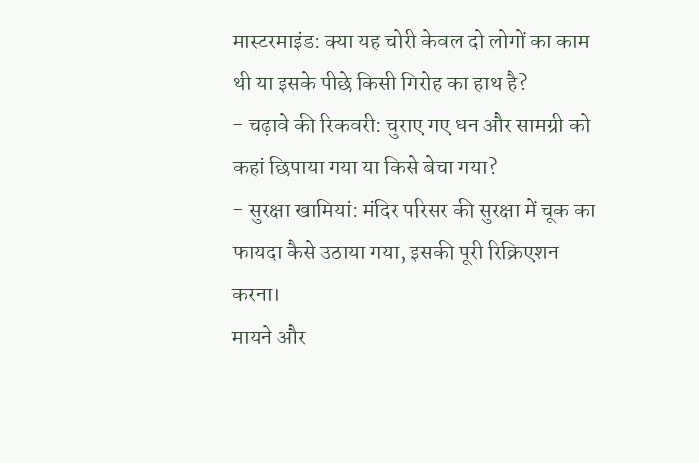मास्टरमाइंड: क्या यह चोरी केवल दो लोगों का काम थी या इसके पीछे किसी गिरोह का हाथ है?
- चढ़ावे की रिकवरी: चुराए गए धन और सामग्री को कहां छिपाया गया या किसे बेचा गया?
- सुरक्षा खामियां: मंदिर परिसर की सुरक्षा में चूक का फायदा कैसे उठाया गया, इसकी पूरी रिक्रिएशन करना।
मायने और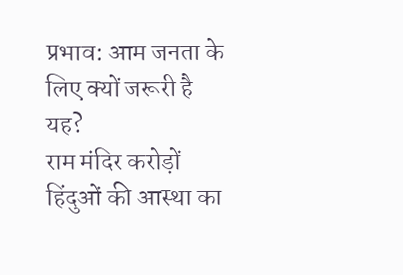प्रभाव: आम जनता के लिए क्यों जरूरी है यह?
राम मंदिर करोड़ों हिंदुओं की आस्था का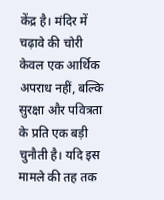केंद्र है। मंदिर में चढ़ावे की चोरी केवल एक आर्थिक अपराध नहीं, बल्कि सुरक्षा और पवित्रता के प्रति एक बड़ी चुनौती है। यदि इस मामले की तह तक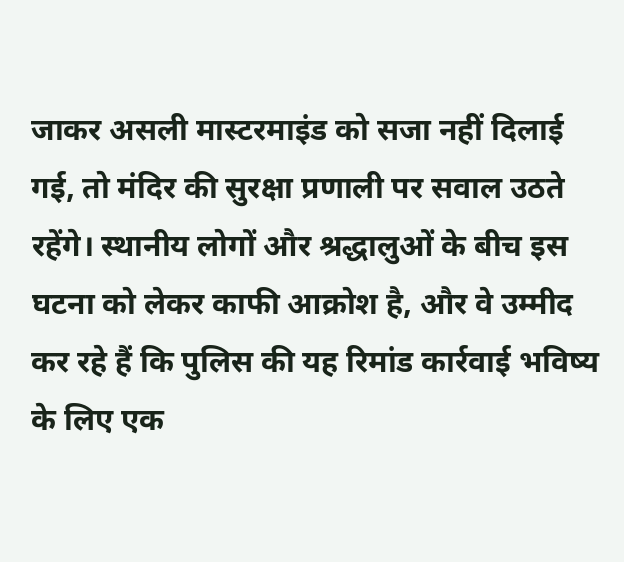जाकर असली मास्टरमाइंड को सजा नहीं दिलाई गई, तो मंदिर की सुरक्षा प्रणाली पर सवाल उठते रहेंगे। स्थानीय लोगों और श्रद्धालुओं के बीच इस घटना को लेकर काफी आक्रोश है, और वे उम्मीद कर रहे हैं कि पुलिस की यह रिमांड कार्रवाई भविष्य के लिए एक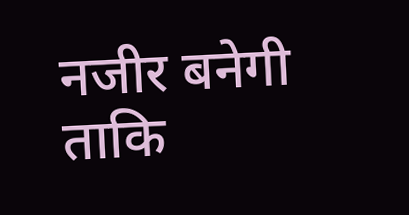नजीर बनेगी ताकि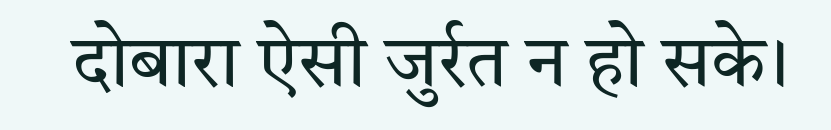दोबारा ऐसी जुर्रत न हो सके।